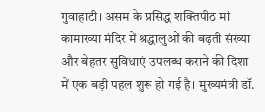गुवाहाटी। असम के प्रसिद्ध शक्तिपीठ मां कामाख्या मंदिर में श्रद्धालुओं की बढ़ती संख्या और बेहतर सुविधाएं उपलब्ध कराने की दिशा में एक बड़ी पहल शुरू हो गई है। मुख्यमंत्री डॉ.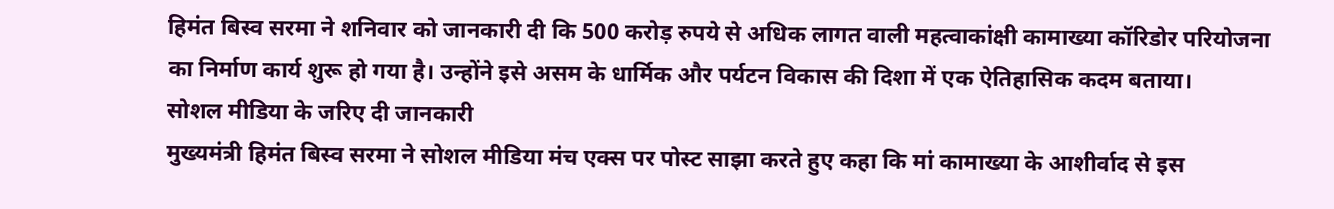हिमंत बिस्व सरमा ने शनिवार को जानकारी दी कि 500 करोड़ रुपये से अधिक लागत वाली महत्वाकांक्षी कामाख्या कॉरिडोर परियोजना का निर्माण कार्य शुरू हो गया है। उन्होंने इसे असम के धार्मिक और पर्यटन विकास की दिशा में एक ऐतिहासिक कदम बताया।
सोशल मीडिया के जरिए दी जानकारी
मुख्यमंत्री हिमंत बिस्व सरमा ने सोशल मीडिया मंच एक्स पर पोस्ट साझा करते हुए कहा कि मां कामाख्या के आशीर्वाद से इस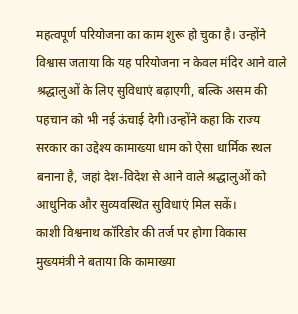महत्वपूर्ण परियोजना का काम शुरू हो चुका है। उन्होंने विश्वास जताया कि यह परियोजना न केवल मंदिर आने वाले श्रद्धालुओं के लिए सुविधाएं बढ़ाएगी, बल्कि असम की पहचान को भी नई ऊंचाई देगी।उन्होंने कहा कि राज्य सरकार का उद्देश्य कामाख्या धाम को ऐसा धार्मिक स्थल बनाना है, जहां देश-विदेश से आने वाले श्रद्धालुओं को आधुनिक और सुव्यवस्थित सुविधाएं मिल सकें।
काशी विश्वनाथ कॉरिडोर की तर्ज पर होगा विकास
मुख्यमंत्री ने बताया कि कामाख्या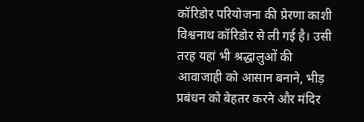कॉरिडोर परियोजना की प्रेरणा काशी विश्वनाथ कॉरिडोर से ली गई है। उसी तरह यहां भी श्रद्धालुओं की आवाजाही को आसान बनाने, भीड़ प्रबंधन को बेहतर करने और मंदिर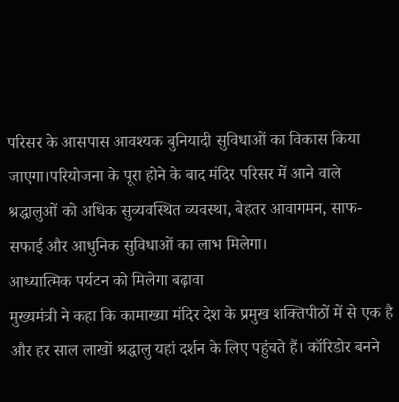परिसर के आसपास आवश्यक बुनियादी सुविधाओं का विकास किया जाएगा।परियोजना के पूरा होने के बाद मंदिर परिसर में आने वाले श्रद्धालुओं को अधिक सुव्यवस्थित व्यवस्था, बेहतर आवागमन, साफ-सफाई और आधुनिक सुविधाओं का लाभ मिलेगा।
आध्यात्मिक पर्यटन को मिलेगा बढ़ावा
मुख्यमंत्री ने कहा कि कामाख्या मंदिर देश के प्रमुख शक्तिपीठों में से एक है और हर साल लाखों श्रद्धालु यहां दर्शन के लिए पहुंचते हैं। कॉरिडोर बनने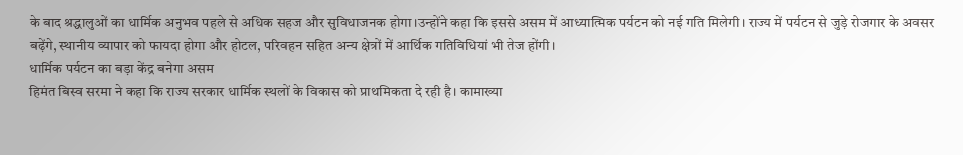के बाद श्रद्धालुओं का धार्मिक अनुभव पहले से अधिक सहज और सुविधाजनक होगा।उन्होंने कहा कि इससे असम में आध्यात्मिक पर्यटन को नई गति मिलेगी। राज्य में पर्यटन से जुड़े रोजगार के अवसर बढ़ेंगे, स्थानीय व्यापार को फायदा होगा और होटल, परिवहन सहित अन्य क्षेत्रों में आर्थिक गतिविधियां भी तेज होंगी।
धार्मिक पर्यटन का बड़ा केंद्र बनेगा असम
हिमंत बिस्व सरमा ने कहा कि राज्य सरकार धार्मिक स्थलों के विकास को प्राथमिकता दे रही है। कामाख्या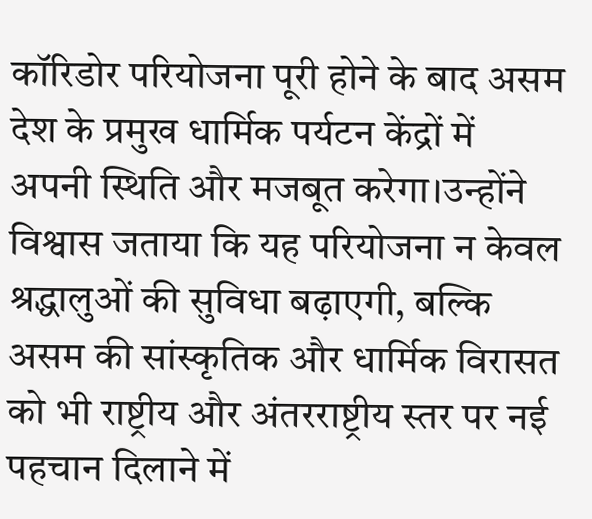कॉरिडोर परियोजना पूरी होने के बाद असम देश के प्रमुख धार्मिक पर्यटन केंद्रों में अपनी स्थिति और मजबूत करेगा।उन्होंने विश्वास जताया कि यह परियोजना न केवल श्रद्धालुओं की सुविधा बढ़ाएगी, बल्कि असम की सांस्कृतिक और धार्मिक विरासत को भी राष्ट्रीय और अंतरराष्ट्रीय स्तर पर नई पहचान दिलाने में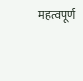महत्वपूर्ण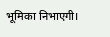भूमिका निभाएगी।